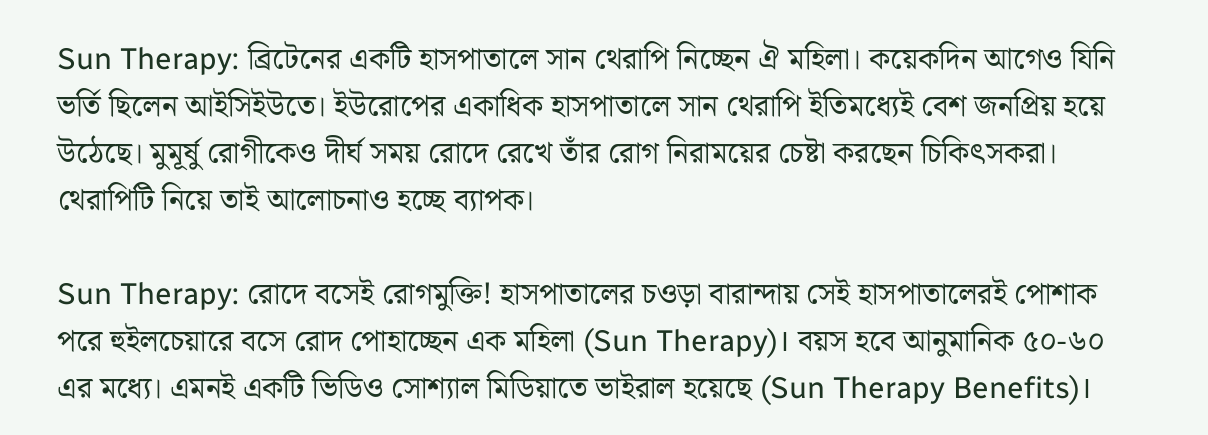Sun Therapy: ব্রিটেনের একটি হাসপাতালে সান থেরাপি নিচ্ছেন ঐ মহিলা। কয়েকদিন আগেও যিনি ভর্তি ছিলেন আইসিইউতে। ইউরোপের একাধিক হাসপাতালে সান থেরাপি ইতিমধ্যেই বেশ জনপ্রিয় হয়ে উঠেছে। মুমূর্ষু রোগীকেও দীর্ঘ সময় রোদে রেখে তাঁর রোগ নিরাময়ের চেষ্টা করছেন চিকিৎসকরা। থেরাপিটি নিয়ে তাই আলোচনাও হচ্ছে ব্যাপক।

Sun Therapy: রোদে বসেই রোগমুক্তি! হাসপাতালের চওড়া বারান্দায় সেই হাসপাতালেরই পোশাক পরে হুইলচেয়ারে বসে রোদ পোহাচ্ছেন এক মহিলা (Sun Therapy)। বয়স হবে আনুমানিক ৫০-৬০ এর মধ্যে। এমনই একটি ভিডিও সোশ্যাল মিডিয়াতে ভাইরাল হয়েছে (Sun Therapy Benefits)।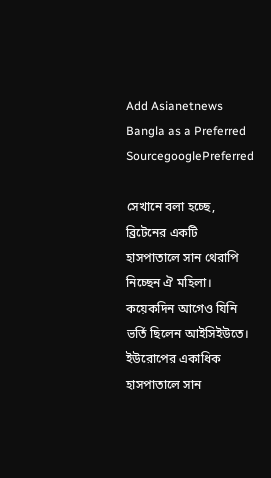Add Asianetnews Bangla as a Preferred SourcegooglePreferred

সেখানে বলা হচ্ছে, ব্রিটেনের একটি হাসপাতালে সান থেরাপি নিচ্ছেন ঐ মহিলা। কয়েকদিন আগেও যিনি ভর্তি ছিলেন আইসিইউতে। ইউরোপের একাধিক হাসপাতালে সান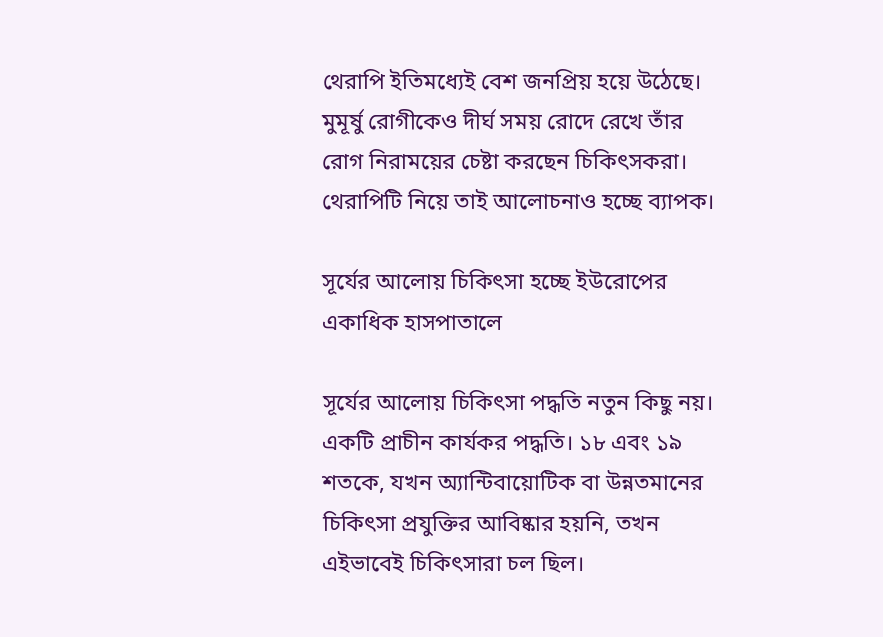থেরাপি ইতিমধ্যেই বেশ জনপ্রিয় হয়ে উঠেছে। মুমূর্ষু রোগীকেও দীর্ঘ সময় রোদে রেখে তাঁর রোগ নিরাময়ের চেষ্টা করছেন চিকিৎসকরা। থেরাপিটি নিয়ে তাই আলোচনাও হচ্ছে ব্যাপক।

সূর্যের আলোয় চিকিৎসা হচ্ছে ইউরোপের একাধিক হাসপাতালে

সূর্যের আলোয় চিকিৎসা পদ্ধতি নতুন কিছু নয়। একটি প্রাচীন কার্যকর পদ্ধতি। ১৮ এবং ১৯ শতকে, যখন অ্যান্টিবায়োটিক বা উন্নতমানের চিকিৎসা প্রযুক্তির আবিষ্কার হয়নি, তখন এইভাবেই চিকিৎসারা চল ছিল।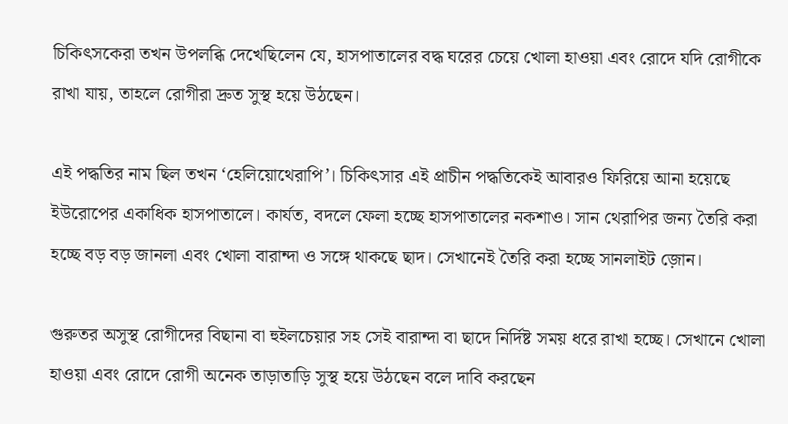চিকিৎসকেরা তখন উপলব্ধি দেখেছিলেন যে, হাসপাতালের বদ্ধ ঘরের চেয়ে খোলা হাওয়া এবং রোদে যদি রোগীকে রাখা যায়, তাহলে রোগীরা দ্রুত সুস্থ হয়ে উঠছেন।

এই পদ্ধতির নাম ছিল তখন ‘হেলিয়োথেরাপি’। চিকিৎসার এই প্রাচীন পদ্ধতিকেই আবারও ফিরিয়ে আনা হয়েছে ইউরোপের একাধিক হাসপাতালে। কার্যত, বদলে ফেলা হচ্ছে হাসপাতালের নকশাও। সান থেরাপির জন্য তৈরি করা হচ্ছে বড় বড় জানলা এবং খোলা বারান্দা ও সঙ্গে থাকছে ছাদ। সেখানেই তৈরি করা হচ্ছে সানলাইট জ়োন।

গুরুতর অসুস্থ রোগীদের বিছানা বা হুইলচেয়ার সহ সেই বারান্দা বা ছাদে নির্দিষ্ট সময় ধরে রাখা হচ্ছে। সেখানে খোলা হাওয়া এবং রোদে রোগী অনেক তাড়াতাড়ি সুস্থ হয়ে উঠছেন বলে দাবি করছেন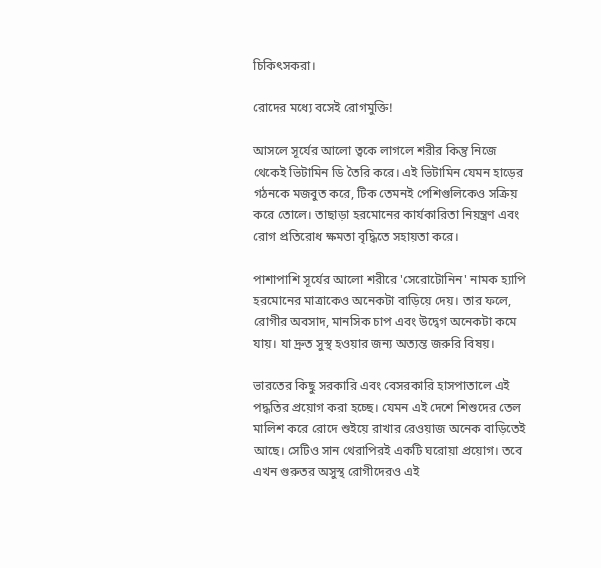চিকিৎসকরা।

রোদের মধ্যে বসেই রোগমুক্তি!

আসলে সূর্যের আলো ত্বকে লাগলে শরীর কিন্তু নিজে থেকেই ভিটামিন ডি তৈরি করে। এই ভিটামিন যেমন হাড়ের গঠনকে মজবুত করে, টিক তেমনই পেশিগুলিকেও সক্রিয় করে তোলে। তাছাড়া হরমোনের কার্যকারিতা নিয়ন্ত্রণ এবং রোগ প্রতিরোধ ক্ষমতা বৃদ্ধিতে সহায়তা করে।

পাশাপাশি সূর্যের আলো শরীরে 'সেরোটোনিন' নামক হ্যাপি হরমোনের মাত্রাকেও অনেকটা বাড়িয়ে দেয়। তার ফলে, রোগীর অবসাদ, মানসিক চাপ এবং উদ্বেগ অনেকটা কমে যায়। যা দ্রুত সুস্থ হওয়ার জন্য অত্যন্ত জরুরি বিষয়।

ভারতের কিছু সরকারি এবং বেসরকারি হাসপাতালে এই পদ্ধতির প্রয়োগ করা হচ্ছে। যেমন এই দেশে শিশুদের তেল মালিশ করে রোদে শুইয়ে রাখার রেওয়াজ অনেক বাড়িতেই আছে। সেটিও সান থেরাপিরই একটি ঘরোয়া প্রয়োগ। তবে এখন গুরুতর অসুস্থ রোগীদেরও এই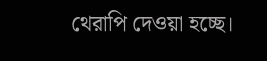থেরাপি দেওয়া হচ্ছে।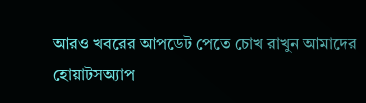আরও খবরের আপডেট পেতে চোখ রাখুন আমাদের হোয়াটসঅ্যাপ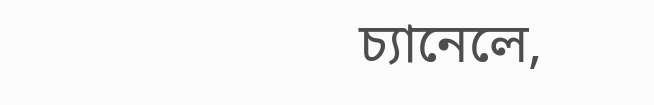চ্যানেলে,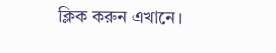ক্লিক করুন এখানে।